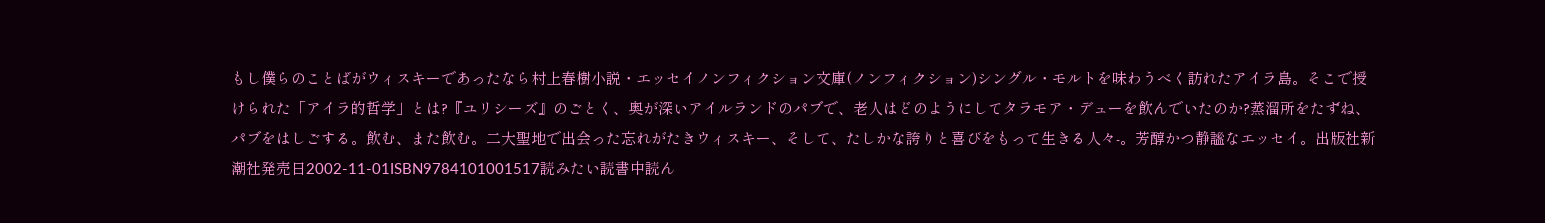もし僕らのことばがウィスキーであったなら村上春樹小説・エッセイノンフィクション文庫(ノンフィクション)シングル・モルトを味わうべく訪れたアイラ島。そこで授けられた「アイラ的哲学」とは?『ユリシーズ』のごとく、奥が深いアイルランドのパブで、老人はどのようにしてタラモア・デューを飲んでいたのか?蒸溜所をたずね、パブをはしごする。飲む、また飲む。二大聖地で出会った忘れがたきウィスキー、そして、たしかな誇りと喜びをもって生きる人々-。芳醇かつ静謐なエッセイ。出版社新潮社発売日2002-11-01ISBN9784101001517読みたい読書中読ん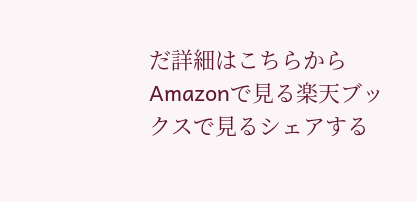だ詳細はこちらからAmazonで見る楽天ブックスで見るシェアする